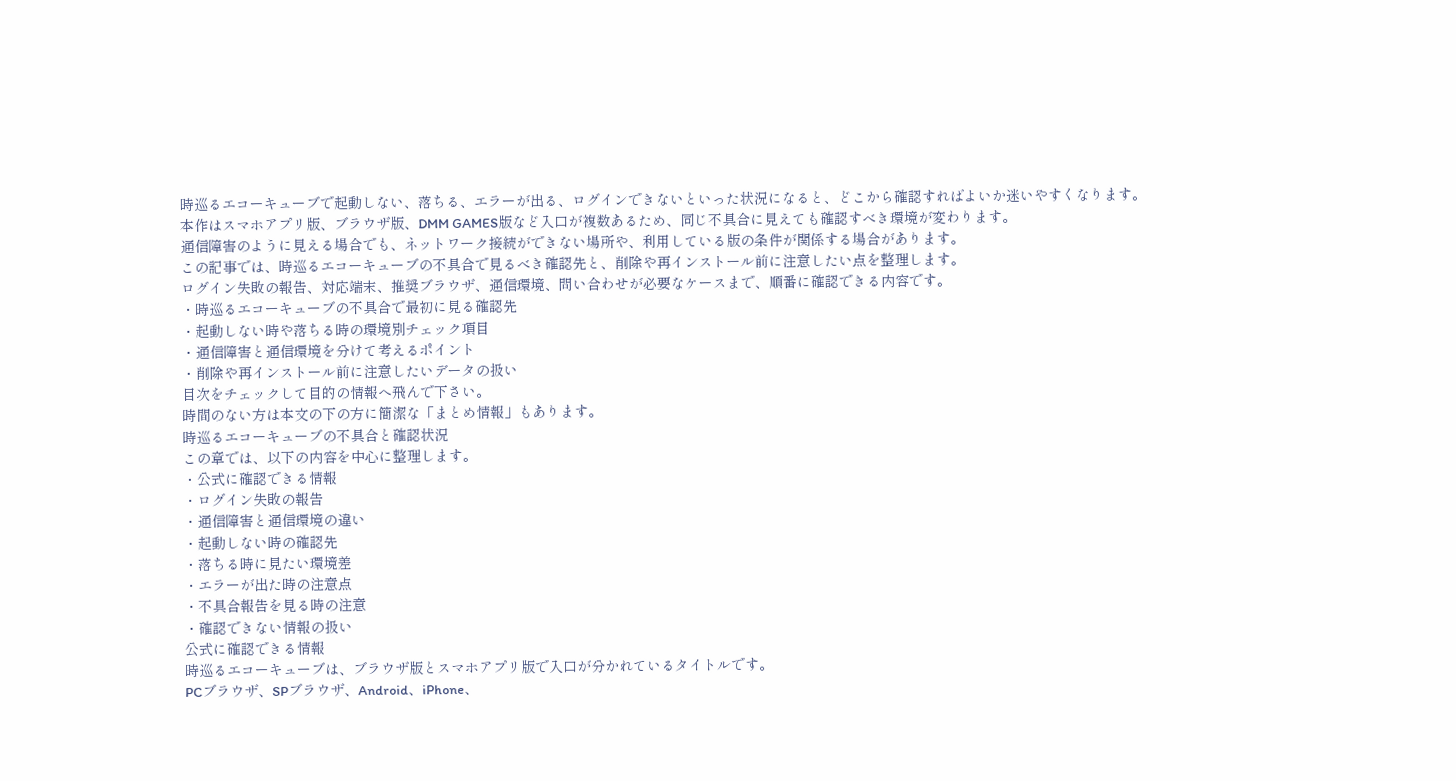時巡るエコーキューブで起動しない、落ちる、エラーが出る、ログインできないといった状況になると、どこから確認すればよいか迷いやすくなります。
本作はスマホアプリ版、ブラウザ版、DMM GAMES版など入口が複数あるため、同じ不具合に見えても確認すべき環境が変わります。
通信障害のように見える場合でも、ネットワーク接続ができない場所や、利用している版の条件が関係する場合があります。
この記事では、時巡るエコーキューブの不具合で見るべき確認先と、削除や再インストール前に注意したい点を整理します。
ログイン失敗の報告、対応端末、推奨ブラウザ、通信環境、問い合わせが必要なケースまで、順番に確認できる内容です。
・時巡るエコーキューブの不具合で最初に見る確認先
・起動しない時や落ちる時の環境別チェック項目
・通信障害と通信環境を分けて考えるポイント
・削除や再インストール前に注意したいデータの扱い
目次をチェックして目的の情報へ飛んで下さい。
時間のない方は本文の下の方に簡潔な「まとめ情報」もあります。
時巡るエコーキューブの不具合と確認状況
この章では、以下の内容を中心に整理します。
・公式に確認できる情報
・ログイン失敗の報告
・通信障害と通信環境の違い
・起動しない時の確認先
・落ちる時に見たい環境差
・エラーが出た時の注意点
・不具合報告を見る時の注意
・確認できない情報の扱い
公式に確認できる情報
時巡るエコーキューブは、ブラウザ版とスマホアプリ版で入口が分かれているタイトルです。
PCブラウザ、SPブラウザ、Android、iPhone、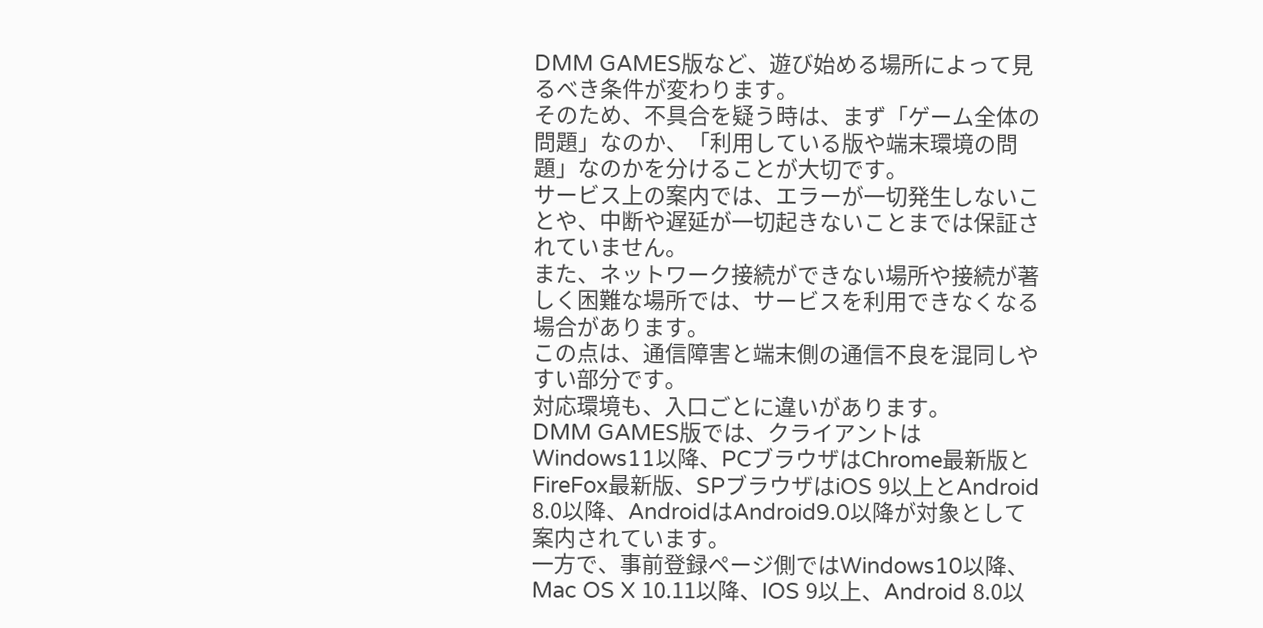DMM GAMES版など、遊び始める場所によって見るべき条件が変わります。
そのため、不具合を疑う時は、まず「ゲーム全体の問題」なのか、「利用している版や端末環境の問題」なのかを分けることが大切です。
サービス上の案内では、エラーが一切発生しないことや、中断や遅延が一切起きないことまでは保証されていません。
また、ネットワーク接続ができない場所や接続が著しく困難な場所では、サービスを利用できなくなる場合があります。
この点は、通信障害と端末側の通信不良を混同しやすい部分です。
対応環境も、入口ごとに違いがあります。
DMM GAMES版では、クライアントはWindows11以降、PCブラウザはChrome最新版とFireFox最新版、SPブラウザはiOS 9以上とAndroid 8.0以降、AndroidはAndroid9.0以降が対象として案内されています。
一方で、事前登録ページ側ではWindows10以降、Mac OS X 10.11以降、IOS 9以上、Android 8.0以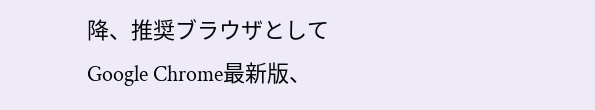降、推奨ブラウザとしてGoogle Chrome最新版、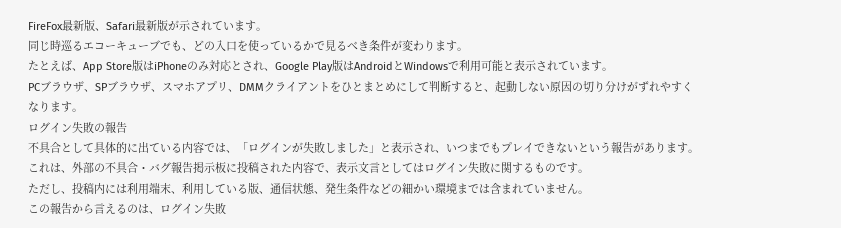FireFox最新版、Safari最新版が示されています。
同じ時巡るエコーキューブでも、どの入口を使っているかで見るべき条件が変わります。
たとえば、App Store版はiPhoneのみ対応とされ、Google Play版はAndroidとWindowsで利用可能と表示されています。
PCブラウザ、SPブラウザ、スマホアプリ、DMMクライアントをひとまとめにして判断すると、起動しない原因の切り分けがずれやすくなります。
ログイン失敗の報告
不具合として具体的に出ている内容では、「ログインが失敗しました」と表示され、いつまでもプレイできないという報告があります。
これは、外部の不具合・バグ報告掲示板に投稿された内容で、表示文言としてはログイン失敗に関するものです。
ただし、投稿内には利用端末、利用している版、通信状態、発生条件などの細かい環境までは含まれていません。
この報告から言えるのは、ログイン失敗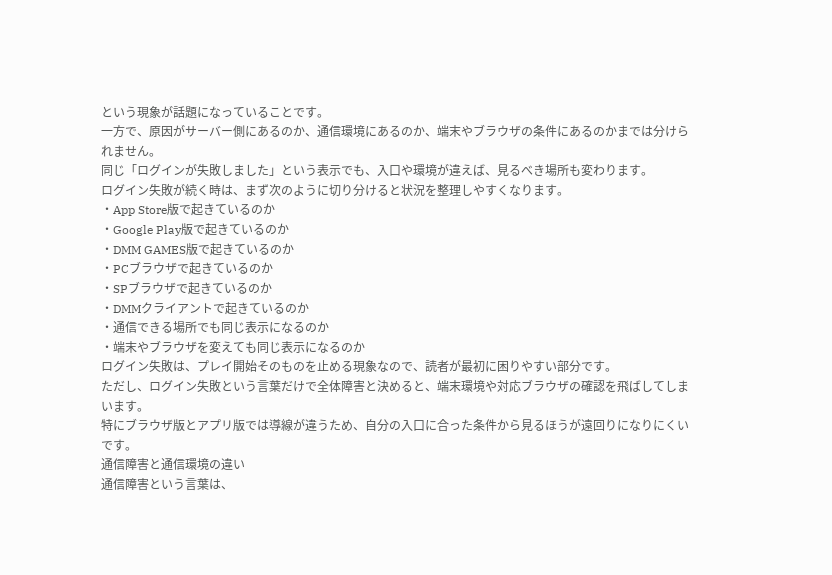という現象が話題になっていることです。
一方で、原因がサーバー側にあるのか、通信環境にあるのか、端末やブラウザの条件にあるのかまでは分けられません。
同じ「ログインが失敗しました」という表示でも、入口や環境が違えば、見るべき場所も変わります。
ログイン失敗が続く時は、まず次のように切り分けると状況を整理しやすくなります。
・App Store版で起きているのか
・Google Play版で起きているのか
・DMM GAMES版で起きているのか
・PCブラウザで起きているのか
・SPブラウザで起きているのか
・DMMクライアントで起きているのか
・通信できる場所でも同じ表示になるのか
・端末やブラウザを変えても同じ表示になるのか
ログイン失敗は、プレイ開始そのものを止める現象なので、読者が最初に困りやすい部分です。
ただし、ログイン失敗という言葉だけで全体障害と決めると、端末環境や対応ブラウザの確認を飛ばしてしまいます。
特にブラウザ版とアプリ版では導線が違うため、自分の入口に合った条件から見るほうが遠回りになりにくいです。
通信障害と通信環境の違い
通信障害という言葉は、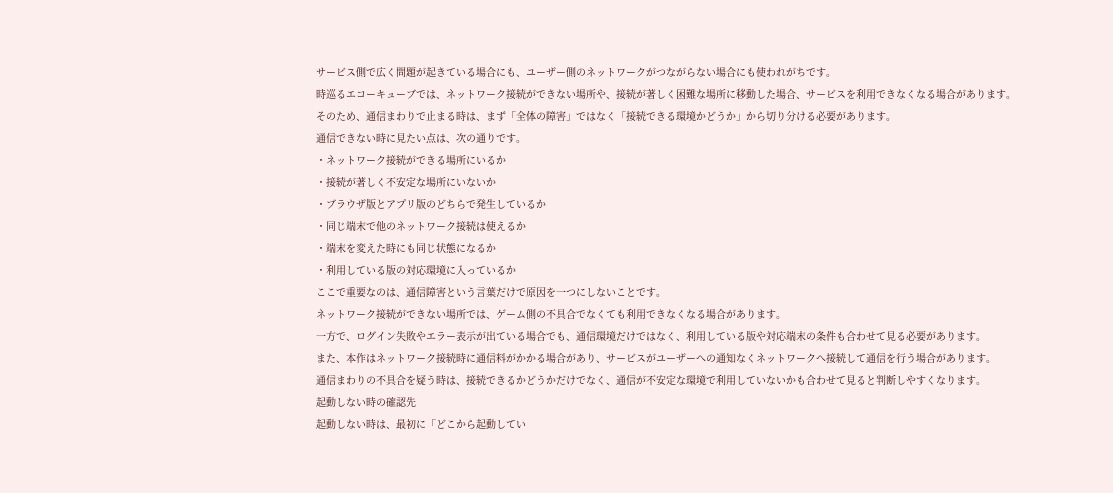サービス側で広く問題が起きている場合にも、ユーザー側のネットワークがつながらない場合にも使われがちです。
時巡るエコーキューブでは、ネットワーク接続ができない場所や、接続が著しく困難な場所に移動した場合、サービスを利用できなくなる場合があります。
そのため、通信まわりで止まる時は、まず「全体の障害」ではなく「接続できる環境かどうか」から切り分ける必要があります。
通信できない時に見たい点は、次の通りです。
・ネットワーク接続ができる場所にいるか
・接続が著しく不安定な場所にいないか
・ブラウザ版とアプリ版のどちらで発生しているか
・同じ端末で他のネットワーク接続は使えるか
・端末を変えた時にも同じ状態になるか
・利用している版の対応環境に入っているか
ここで重要なのは、通信障害という言葉だけで原因を一つにしないことです。
ネットワーク接続ができない場所では、ゲーム側の不具合でなくても利用できなくなる場合があります。
一方で、ログイン失敗やエラー表示が出ている場合でも、通信環境だけではなく、利用している版や対応端末の条件も合わせて見る必要があります。
また、本作はネットワーク接続時に通信料がかかる場合があり、サービスがユーザーへの通知なくネットワークへ接続して通信を行う場合があります。
通信まわりの不具合を疑う時は、接続できるかどうかだけでなく、通信が不安定な環境で利用していないかも合わせて見ると判断しやすくなります。
起動しない時の確認先
起動しない時は、最初に「どこから起動してい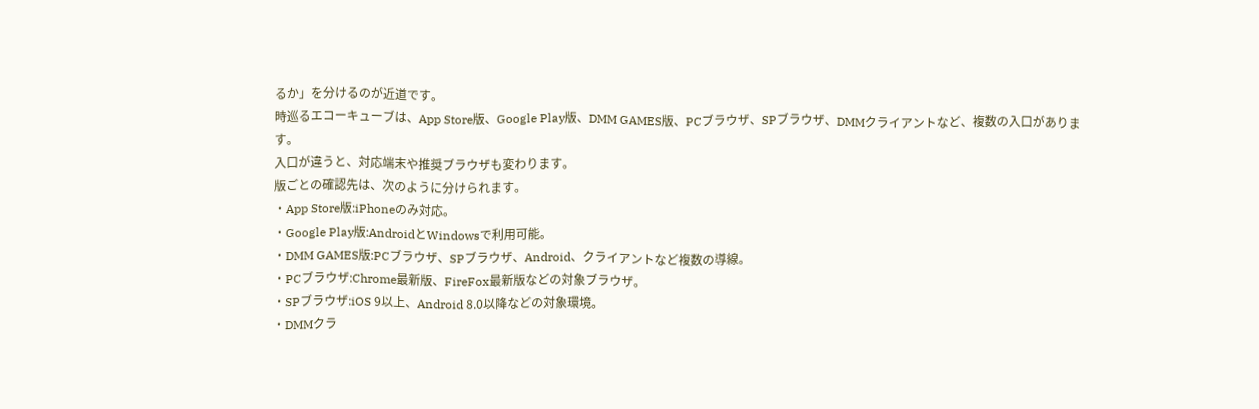るか」を分けるのが近道です。
時巡るエコーキューブは、App Store版、Google Play版、DMM GAMES版、PCブラウザ、SPブラウザ、DMMクライアントなど、複数の入口があります。
入口が違うと、対応端末や推奨ブラウザも変わります。
版ごとの確認先は、次のように分けられます。
・App Store版:iPhoneのみ対応。
・Google Play版:AndroidとWindowsで利用可能。
・DMM GAMES版:PCブラウザ、SPブラウザ、Android、クライアントなど複数の導線。
・PCブラウザ:Chrome最新版、FireFox最新版などの対象ブラウザ。
・SPブラウザ:iOS 9以上、Android 8.0以降などの対象環境。
・DMMクラ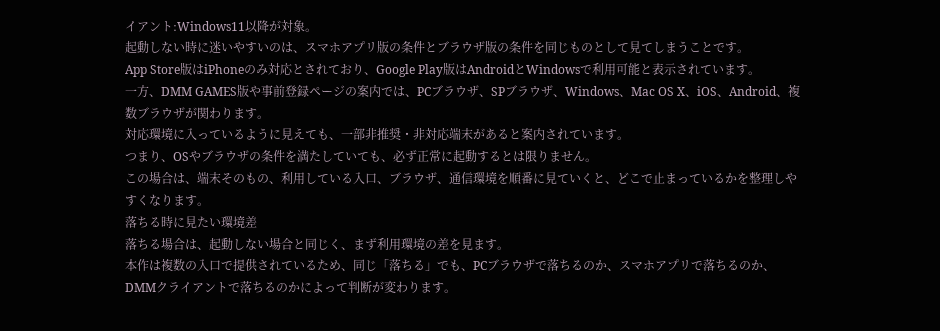イアント:Windows11以降が対象。
起動しない時に迷いやすいのは、スマホアプリ版の条件とブラウザ版の条件を同じものとして見てしまうことです。
App Store版はiPhoneのみ対応とされており、Google Play版はAndroidとWindowsで利用可能と表示されています。
一方、DMM GAMES版や事前登録ページの案内では、PCブラウザ、SPブラウザ、Windows、Mac OS X、iOS、Android、複数ブラウザが関わります。
対応環境に入っているように見えても、一部非推奨・非対応端末があると案内されています。
つまり、OSやブラウザの条件を満たしていても、必ず正常に起動するとは限りません。
この場合は、端末そのもの、利用している入口、ブラウザ、通信環境を順番に見ていくと、どこで止まっているかを整理しやすくなります。
落ちる時に見たい環境差
落ちる場合は、起動しない場合と同じく、まず利用環境の差を見ます。
本作は複数の入口で提供されているため、同じ「落ちる」でも、PCブラウザで落ちるのか、スマホアプリで落ちるのか、DMMクライアントで落ちるのかによって判断が変わります。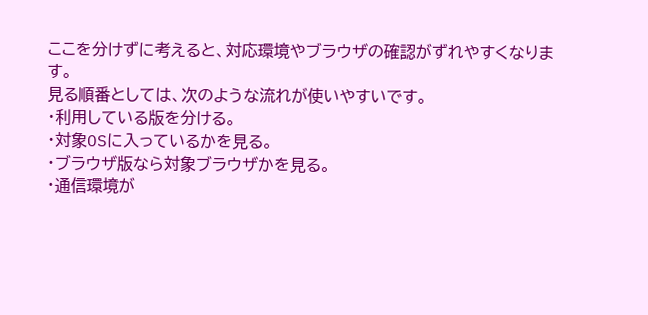ここを分けずに考えると、対応環境やブラウザの確認がずれやすくなります。
見る順番としては、次のような流れが使いやすいです。
・利用している版を分ける。
・対象OSに入っているかを見る。
・ブラウザ版なら対象ブラウザかを見る。
・通信環境が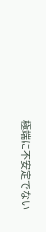極端に不安定でない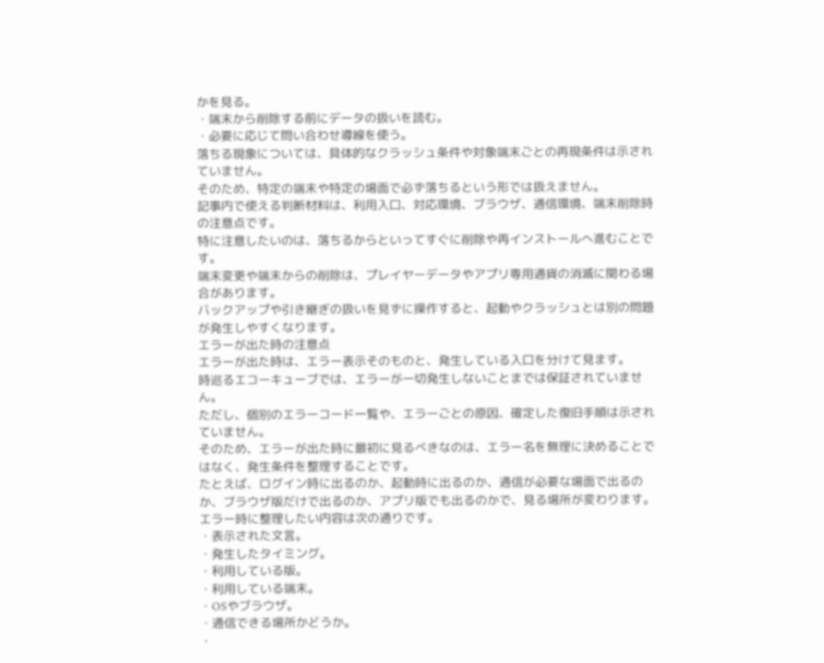かを見る。
・端末から削除する前にデータの扱いを読む。
・必要に応じて問い合わせ導線を使う。
落ちる現象については、具体的なクラッシュ条件や対象端末ごとの再現条件は示されていません。
そのため、特定の端末や特定の場面で必ず落ちるという形では扱えません。
記事内で使える判断材料は、利用入口、対応環境、ブラウザ、通信環境、端末削除時の注意点です。
特に注意したいのは、落ちるからといってすぐに削除や再インストールへ進むことです。
端末変更や端末からの削除は、プレイヤーデータやアプリ専用通貨の消滅に関わる場合があります。
バックアップや引き継ぎの扱いを見ずに操作すると、起動やクラッシュとは別の問題が発生しやすくなります。
エラーが出た時の注意点
エラーが出た時は、エラー表示そのものと、発生している入口を分けて見ます。
時巡るエコーキューブでは、エラーが一切発生しないことまでは保証されていません。
ただし、個別のエラーコード一覧や、エラーごとの原因、確定した復旧手順は示されていません。
そのため、エラーが出た時に最初に見るべきなのは、エラー名を無理に決めることではなく、発生条件を整理することです。
たとえば、ログイン時に出るのか、起動時に出るのか、通信が必要な場面で出るのか、ブラウザ版だけで出るのか、アプリ版でも出るのかで、見る場所が変わります。
エラー時に整理したい内容は次の通りです。
・表示された文言。
・発生したタイミング。
・利用している版。
・利用している端末。
・OSやブラウザ。
・通信できる場所かどうか。
・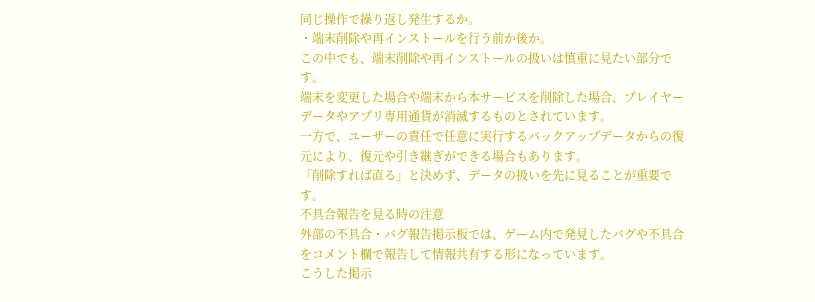同じ操作で繰り返し発生するか。
・端末削除や再インストールを行う前か後か。
この中でも、端末削除や再インストールの扱いは慎重に見たい部分です。
端末を変更した場合や端末から本サービスを削除した場合、プレイヤーデータやアプリ専用通貨が消滅するものとされています。
一方で、ユーザーの責任で任意に実行するバックアップデータからの復元により、復元や引き継ぎができる場合もあります。
「削除すれば直る」と決めず、データの扱いを先に見ることが重要です。
不具合報告を見る時の注意
外部の不具合・バグ報告掲示板では、ゲーム内で発見したバグや不具合をコメント欄で報告して情報共有する形になっています。
こうした掲示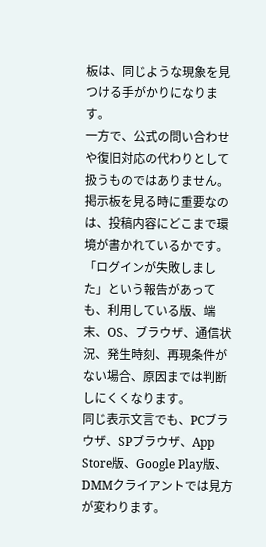板は、同じような現象を見つける手がかりになります。
一方で、公式の問い合わせや復旧対応の代わりとして扱うものではありません。
掲示板を見る時に重要なのは、投稿内容にどこまで環境が書かれているかです。
「ログインが失敗しました」という報告があっても、利用している版、端末、OS、ブラウザ、通信状況、発生時刻、再現条件がない場合、原因までは判断しにくくなります。
同じ表示文言でも、PCブラウザ、SPブラウザ、App Store版、Google Play版、DMMクライアントでは見方が変わります。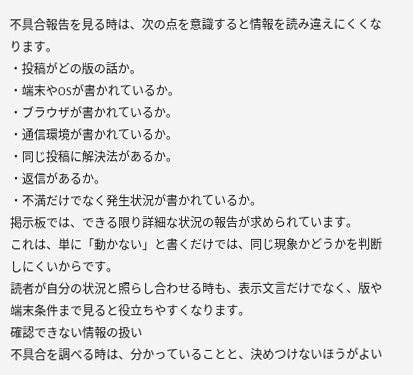不具合報告を見る時は、次の点を意識すると情報を読み違えにくくなります。
・投稿がどの版の話か。
・端末やOSが書かれているか。
・ブラウザが書かれているか。
・通信環境が書かれているか。
・同じ投稿に解決法があるか。
・返信があるか。
・不満だけでなく発生状況が書かれているか。
掲示板では、できる限り詳細な状況の報告が求められています。
これは、単に「動かない」と書くだけでは、同じ現象かどうかを判断しにくいからです。
読者が自分の状況と照らし合わせる時も、表示文言だけでなく、版や端末条件まで見ると役立ちやすくなります。
確認できない情報の扱い
不具合を調べる時は、分かっていることと、決めつけないほうがよい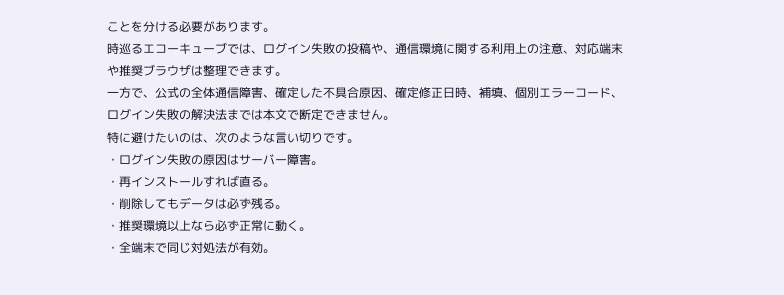ことを分ける必要があります。
時巡るエコーキューブでは、ログイン失敗の投稿や、通信環境に関する利用上の注意、対応端末や推奨ブラウザは整理できます。
一方で、公式の全体通信障害、確定した不具合原因、確定修正日時、補填、個別エラーコード、ログイン失敗の解決法までは本文で断定できません。
特に避けたいのは、次のような言い切りです。
・ログイン失敗の原因はサーバー障害。
・再インストールすれば直る。
・削除してもデータは必ず残る。
・推奨環境以上なら必ず正常に動く。
・全端末で同じ対処法が有効。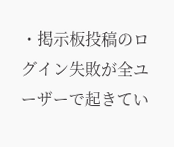・掲示板投稿のログイン失敗が全ユーザーで起きてい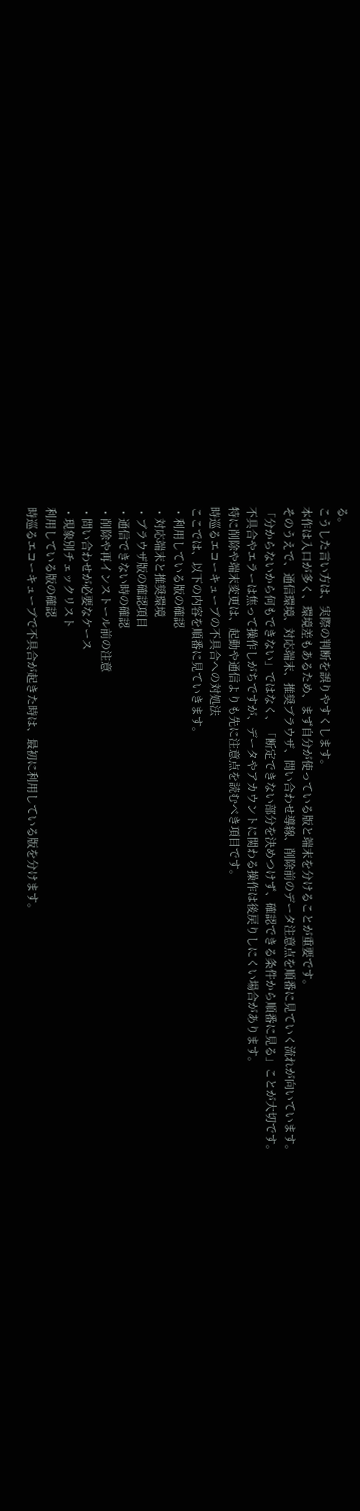る。
こうした言い方は、実際の判断を誤りやすくします。
本作は入口が多く、環境差もあるため、まず自分が使っている版と端末を分けることが重要です。
そのうえで、通信環境、対応端末、推奨ブラウザ、問い合わせ導線、削除前のデータ注意点を順番に見ていく流れが向いています。
「分からないから何もできない」ではなく、「断定できない部分を決めつけず、確認できる条件から順番に見る」ことが大切です。
不具合やエラーは焦って操作しがちですが、データやアカウントに関わる操作は後戻りしにくい場合があります。
特に削除や端末変更は、起動や通信よりも先に注意点を読むべき項目です。
時巡るエコーキューブの不具合への対処法
ここでは、以下の内容を順番に見ていきます。
・利用している版の確認
・対応端末と推奨環境
・ブラウザ版の確認項目
・通信できない時の確認
・削除や再インストール前の注意
・問い合わせが必要なケース
・現象別チェックリスト
利用している版の確認
時巡るエコーキューブで不具合が起きた時は、最初に利用している版を分けます。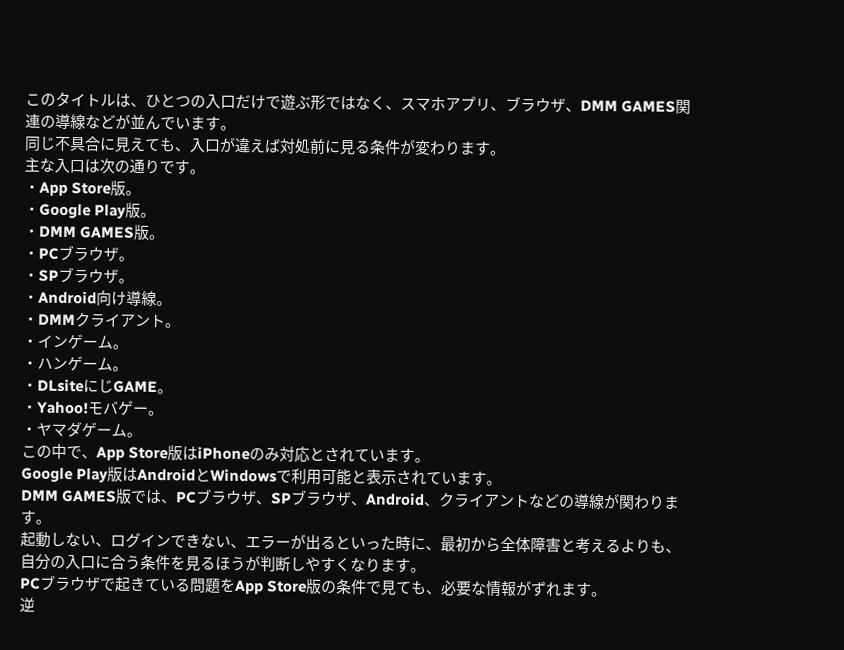このタイトルは、ひとつの入口だけで遊ぶ形ではなく、スマホアプリ、ブラウザ、DMM GAMES関連の導線などが並んでいます。
同じ不具合に見えても、入口が違えば対処前に見る条件が変わります。
主な入口は次の通りです。
・App Store版。
・Google Play版。
・DMM GAMES版。
・PCブラウザ。
・SPブラウザ。
・Android向け導線。
・DMMクライアント。
・インゲーム。
・ハンゲーム。
・DLsiteにじGAME。
・Yahoo!モバゲー。
・ヤマダゲーム。
この中で、App Store版はiPhoneのみ対応とされています。
Google Play版はAndroidとWindowsで利用可能と表示されています。
DMM GAMES版では、PCブラウザ、SPブラウザ、Android、クライアントなどの導線が関わります。
起動しない、ログインできない、エラーが出るといった時に、最初から全体障害と考えるよりも、自分の入口に合う条件を見るほうが判断しやすくなります。
PCブラウザで起きている問題をApp Store版の条件で見ても、必要な情報がずれます。
逆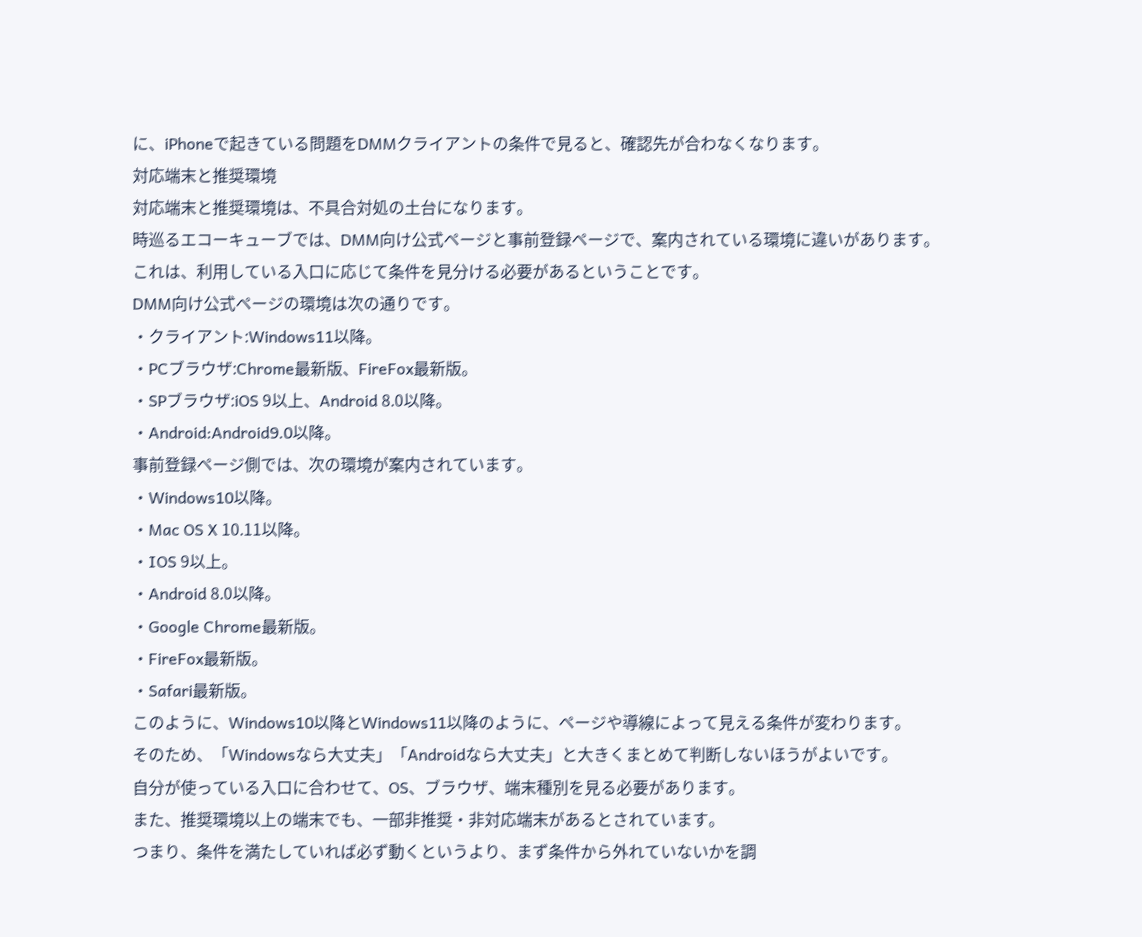に、iPhoneで起きている問題をDMMクライアントの条件で見ると、確認先が合わなくなります。
対応端末と推奨環境
対応端末と推奨環境は、不具合対処の土台になります。
時巡るエコーキューブでは、DMM向け公式ページと事前登録ページで、案内されている環境に違いがあります。
これは、利用している入口に応じて条件を見分ける必要があるということです。
DMM向け公式ページの環境は次の通りです。
・クライアント:Windows11以降。
・PCブラウザ:Chrome最新版、FireFox最新版。
・SPブラウザ:iOS 9以上、Android 8.0以降。
・Android:Android9.0以降。
事前登録ページ側では、次の環境が案内されています。
・Windows10以降。
・Mac OS X 10.11以降。
・IOS 9以上。
・Android 8.0以降。
・Google Chrome最新版。
・FireFox最新版。
・Safari最新版。
このように、Windows10以降とWindows11以降のように、ページや導線によって見える条件が変わります。
そのため、「Windowsなら大丈夫」「Androidなら大丈夫」と大きくまとめて判断しないほうがよいです。
自分が使っている入口に合わせて、OS、ブラウザ、端末種別を見る必要があります。
また、推奨環境以上の端末でも、一部非推奨・非対応端末があるとされています。
つまり、条件を満たしていれば必ず動くというより、まず条件から外れていないかを調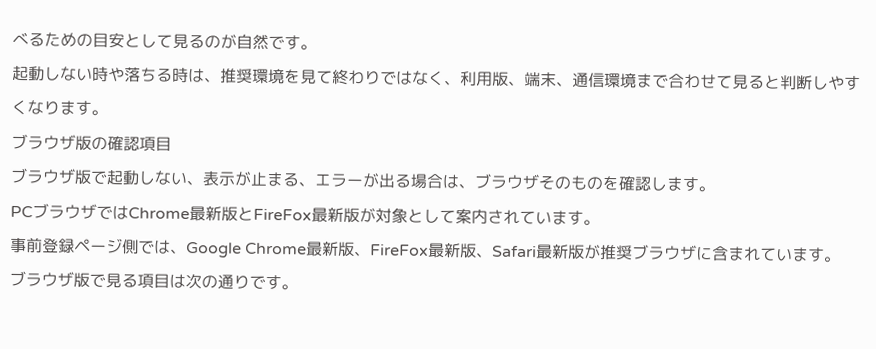べるための目安として見るのが自然です。
起動しない時や落ちる時は、推奨環境を見て終わりではなく、利用版、端末、通信環境まで合わせて見ると判断しやすくなります。
ブラウザ版の確認項目
ブラウザ版で起動しない、表示が止まる、エラーが出る場合は、ブラウザそのものを確認します。
PCブラウザではChrome最新版とFireFox最新版が対象として案内されています。
事前登録ページ側では、Google Chrome最新版、FireFox最新版、Safari最新版が推奨ブラウザに含まれています。
ブラウザ版で見る項目は次の通りです。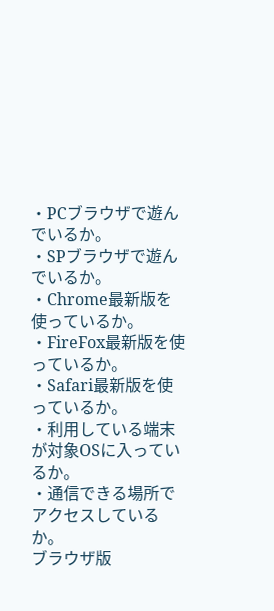・PCブラウザで遊んでいるか。
・SPブラウザで遊んでいるか。
・Chrome最新版を使っているか。
・FireFox最新版を使っているか。
・Safari最新版を使っているか。
・利用している端末が対象OSに入っているか。
・通信できる場所でアクセスしているか。
ブラウザ版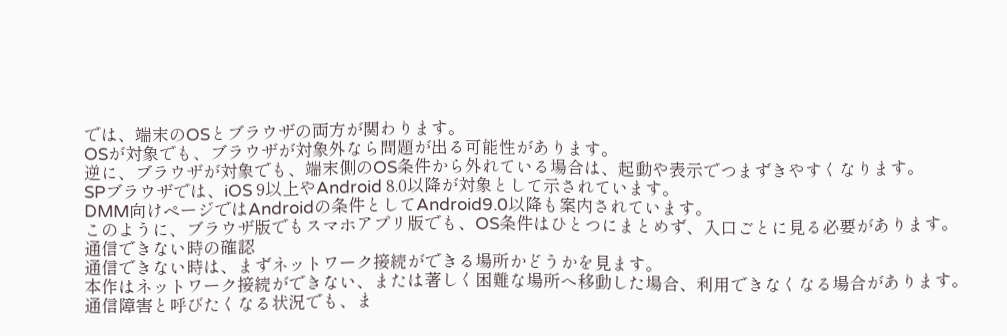では、端末のOSとブラウザの両方が関わります。
OSが対象でも、ブラウザが対象外なら問題が出る可能性があります。
逆に、ブラウザが対象でも、端末側のOS条件から外れている場合は、起動や表示でつまずきやすくなります。
SPブラウザでは、iOS 9以上やAndroid 8.0以降が対象として示されています。
DMM向けページではAndroidの条件としてAndroid9.0以降も案内されています。
このように、ブラウザ版でもスマホアプリ版でも、OS条件はひとつにまとめず、入口ごとに見る必要があります。
通信できない時の確認
通信できない時は、まずネットワーク接続ができる場所かどうかを見ます。
本作はネットワーク接続ができない、または著しく困難な場所へ移動した場合、利用できなくなる場合があります。
通信障害と呼びたくなる状況でも、ま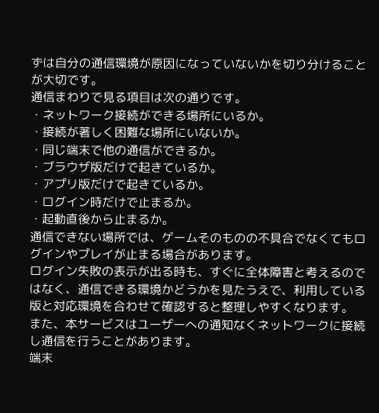ずは自分の通信環境が原因になっていないかを切り分けることが大切です。
通信まわりで見る項目は次の通りです。
・ネットワーク接続ができる場所にいるか。
・接続が著しく困難な場所にいないか。
・同じ端末で他の通信ができるか。
・ブラウザ版だけで起きているか。
・アプリ版だけで起きているか。
・ログイン時だけで止まるか。
・起動直後から止まるか。
通信できない場所では、ゲームそのものの不具合でなくてもログインやプレイが止まる場合があります。
ログイン失敗の表示が出る時も、すぐに全体障害と考えるのではなく、通信できる環境かどうかを見たうえで、利用している版と対応環境を合わせて確認すると整理しやすくなります。
また、本サービスはユーザーへの通知なくネットワークに接続し通信を行うことがあります。
端末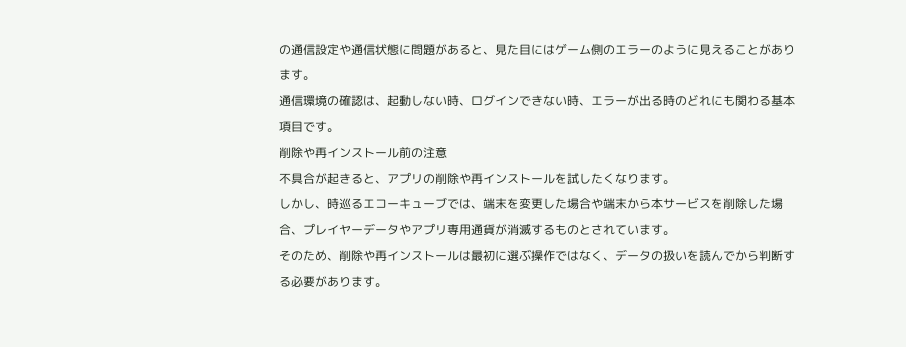の通信設定や通信状態に問題があると、見た目にはゲーム側のエラーのように見えることがあります。
通信環境の確認は、起動しない時、ログインできない時、エラーが出る時のどれにも関わる基本項目です。
削除や再インストール前の注意
不具合が起きると、アプリの削除や再インストールを試したくなります。
しかし、時巡るエコーキューブでは、端末を変更した場合や端末から本サービスを削除した場合、プレイヤーデータやアプリ専用通貨が消滅するものとされています。
そのため、削除や再インストールは最初に選ぶ操作ではなく、データの扱いを読んでから判断する必要があります。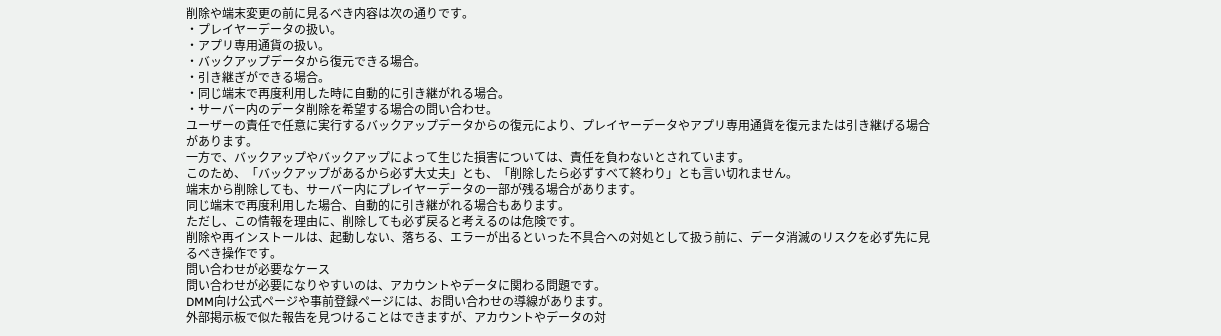削除や端末変更の前に見るべき内容は次の通りです。
・プレイヤーデータの扱い。
・アプリ専用通貨の扱い。
・バックアップデータから復元できる場合。
・引き継ぎができる場合。
・同じ端末で再度利用した時に自動的に引き継がれる場合。
・サーバー内のデータ削除を希望する場合の問い合わせ。
ユーザーの責任で任意に実行するバックアップデータからの復元により、プレイヤーデータやアプリ専用通貨を復元または引き継げる場合があります。
一方で、バックアップやバックアップによって生じた損害については、責任を負わないとされています。
このため、「バックアップがあるから必ず大丈夫」とも、「削除したら必ずすべて終わり」とも言い切れません。
端末から削除しても、サーバー内にプレイヤーデータの一部が残る場合があります。
同じ端末で再度利用した場合、自動的に引き継がれる場合もあります。
ただし、この情報を理由に、削除しても必ず戻ると考えるのは危険です。
削除や再インストールは、起動しない、落ちる、エラーが出るといった不具合への対処として扱う前に、データ消滅のリスクを必ず先に見るべき操作です。
問い合わせが必要なケース
問い合わせが必要になりやすいのは、アカウントやデータに関わる問題です。
DMM向け公式ページや事前登録ページには、お問い合わせの導線があります。
外部掲示板で似た報告を見つけることはできますが、アカウントやデータの対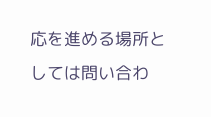応を進める場所としては問い合わ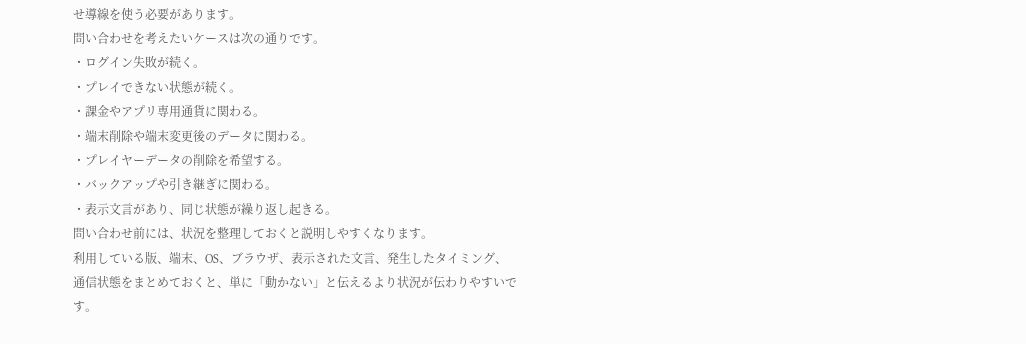せ導線を使う必要があります。
問い合わせを考えたいケースは次の通りです。
・ログイン失敗が続く。
・プレイできない状態が続く。
・課金やアプリ専用通貨に関わる。
・端末削除や端末変更後のデータに関わる。
・プレイヤーデータの削除を希望する。
・バックアップや引き継ぎに関わる。
・表示文言があり、同じ状態が繰り返し起きる。
問い合わせ前には、状況を整理しておくと説明しやすくなります。
利用している版、端末、OS、ブラウザ、表示された文言、発生したタイミング、通信状態をまとめておくと、単に「動かない」と伝えるより状況が伝わりやすいです。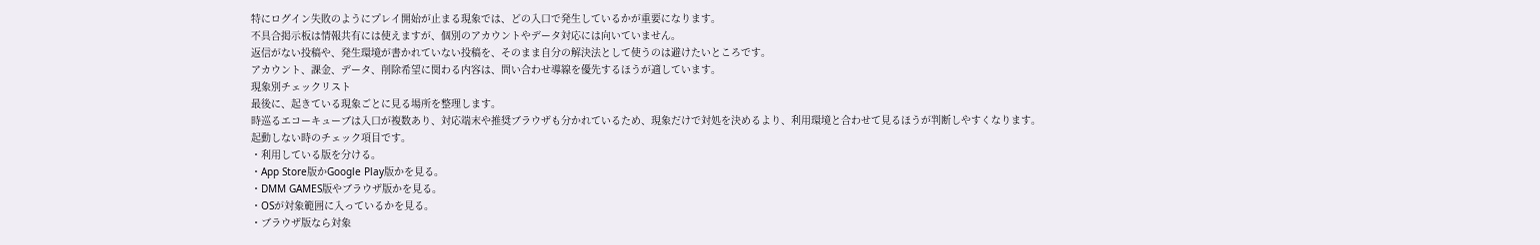特にログイン失敗のようにプレイ開始が止まる現象では、どの入口で発生しているかが重要になります。
不具合掲示板は情報共有には使えますが、個別のアカウントやデータ対応には向いていません。
返信がない投稿や、発生環境が書かれていない投稿を、そのまま自分の解決法として使うのは避けたいところです。
アカウント、課金、データ、削除希望に関わる内容は、問い合わせ導線を優先するほうが適しています。
現象別チェックリスト
最後に、起きている現象ごとに見る場所を整理します。
時巡るエコーキューブは入口が複数あり、対応端末や推奨ブラウザも分かれているため、現象だけで対処を決めるより、利用環境と合わせて見るほうが判断しやすくなります。
起動しない時のチェック項目です。
・利用している版を分ける。
・App Store版かGoogle Play版かを見る。
・DMM GAMES版やブラウザ版かを見る。
・OSが対象範囲に入っているかを見る。
・ブラウザ版なら対象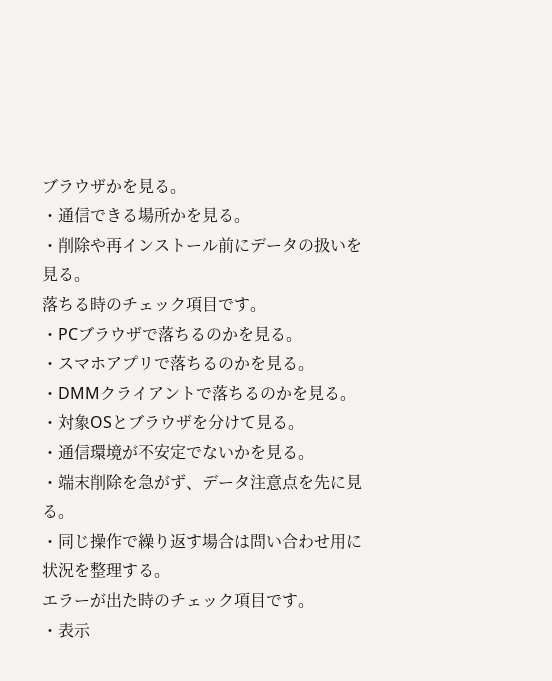ブラウザかを見る。
・通信できる場所かを見る。
・削除や再インストール前にデータの扱いを見る。
落ちる時のチェック項目です。
・PCブラウザで落ちるのかを見る。
・スマホアプリで落ちるのかを見る。
・DMMクライアントで落ちるのかを見る。
・対象OSとブラウザを分けて見る。
・通信環境が不安定でないかを見る。
・端末削除を急がず、データ注意点を先に見る。
・同じ操作で繰り返す場合は問い合わせ用に状況を整理する。
エラーが出た時のチェック項目です。
・表示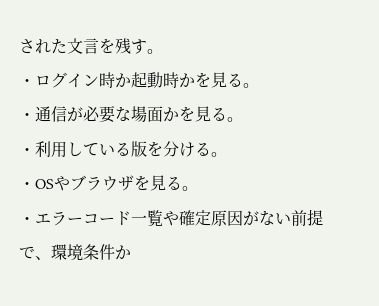された文言を残す。
・ログイン時か起動時かを見る。
・通信が必要な場面かを見る。
・利用している版を分ける。
・OSやブラウザを見る。
・エラーコード一覧や確定原因がない前提で、環境条件か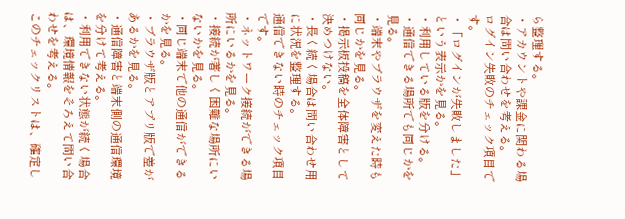ら整理する。
・アカウントや課金に関わる場合は問い合わせを考える。
ログイン失敗のチェック項目です。
・「ログインが失敗しました」という表示かを見る。
・利用している版を分ける。
・通信できる場所でも同じかを見る。
・端末やブラウザを変えた時も同じかを見る。
・掲示板投稿を全体障害として決めつけない。
・長く続く場合は問い合わせ用に状況を整理する。
通信できない時のチェック項目です。
・ネットワーク接続ができる場所にいるかを見る。
・接続が著しく困難な場所にいないかを見る。
・同じ端末で他の通信ができるかを見る。
・ブラウザ版とアプリ版で差があるかを見る。
・通信障害と端末側の通信環境を分けて考える。
・利用できない状態が続く場合は、環境情報をそろえて問い合わせを考える。
このチェックリストは、確定し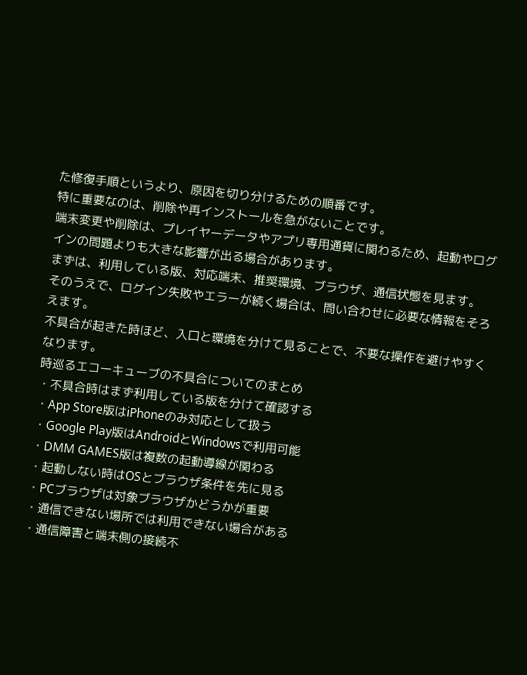た修復手順というより、原因を切り分けるための順番です。
特に重要なのは、削除や再インストールを急がないことです。
端末変更や削除は、プレイヤーデータやアプリ専用通貨に関わるため、起動やログインの問題よりも大きな影響が出る場合があります。
まずは、利用している版、対応端末、推奨環境、ブラウザ、通信状態を見ます。
そのうえで、ログイン失敗やエラーが続く場合は、問い合わせに必要な情報をそろえます。
不具合が起きた時ほど、入口と環境を分けて見ることで、不要な操作を避けやすくなります。
時巡るエコーキューブの不具合についてのまとめ
・不具合時はまず利用している版を分けて確認する
・App Store版はiPhoneのみ対応として扱う
・Google Play版はAndroidとWindowsで利用可能
・DMM GAMES版は複数の起動導線が関わる
・起動しない時はOSとブラウザ条件を先に見る
・PCブラウザは対象ブラウザかどうかが重要
・通信できない場所では利用できない場合がある
・通信障害と端末側の接続不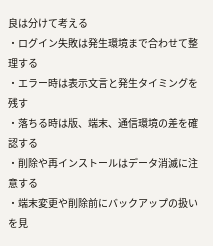良は分けて考える
・ログイン失敗は発生環境まで合わせて整理する
・エラー時は表示文言と発生タイミングを残す
・落ちる時は版、端末、通信環境の差を確認する
・削除や再インストールはデータ消滅に注意する
・端末変更や削除前にバックアップの扱いを見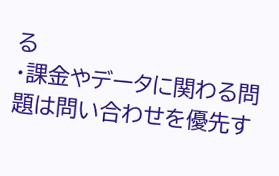る
・課金やデータに関わる問題は問い合わせを優先す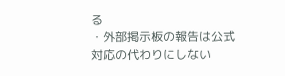る
・外部掲示板の報告は公式対応の代わりにしない